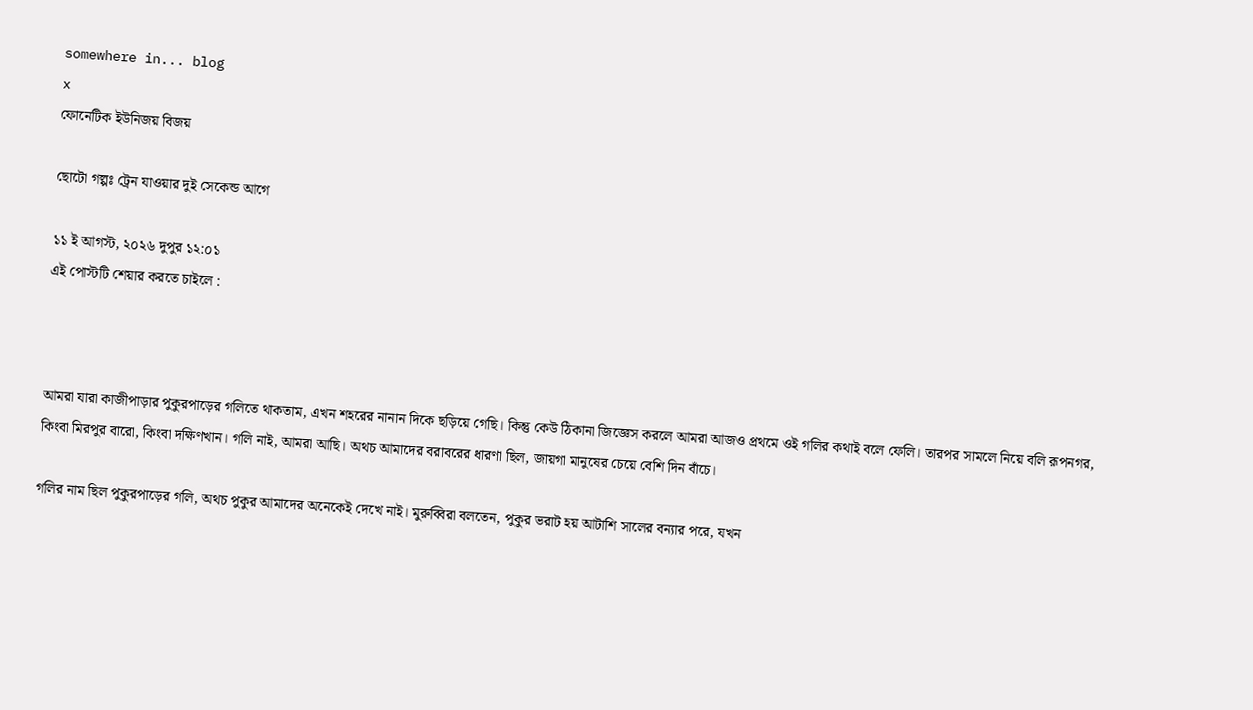somewhere in... blog
x
ফোনেটিক ইউনিজয় বিজয়

ছোটো গল্পঃ ট্রেন যাওয়ার দুই সেকেন্ড আগে

১১ ই আগস্ট, ২০২৬ দুপুর ১২:০১
এই পোস্টটি শেয়ার করতে চাইলে :



আমরা যারা কাজীপাড়ার পুকুরপাড়ের গলিতে থাকতাম, এখন শহরের নানান দিকে ছড়িয়ে গেছি। কিন্তু কেউ ঠিকানা জিজ্ঞেস করলে আমরা আজও প্রথমে ওই গলির কথাই বলে ফেলি। তারপর সামলে নিয়ে বলি রূপনগর, কিংবা মিরপুর বারো, কিংবা দক্ষিণখান। গলি নাই, আমরা আছি। অথচ আমাদের বরাবরের ধারণা ছিল, জায়গা মানুষের চেয়ে বেশি দিন বাঁচে।

গলির নাম ছিল পুকুরপাড়ের গলি, অথচ পুকুর আমাদের অনেকেই দেখে নাই। মুরুব্বিরা বলতেন, পুকুর ভরাট হয় আটাশি সালের বন্যার পরে, যখন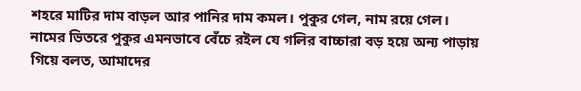শহরে মাটির দাম বাড়ল আর পানির দাম কমল। পুকুর গেল, নাম রয়ে গেল। নামের ভিতরে পুকুর এমনভাবে বেঁচে রইল যে গলির বাচ্চারা বড় হয়ে অন্য পাড়ায় গিয়ে বলত, আমাদের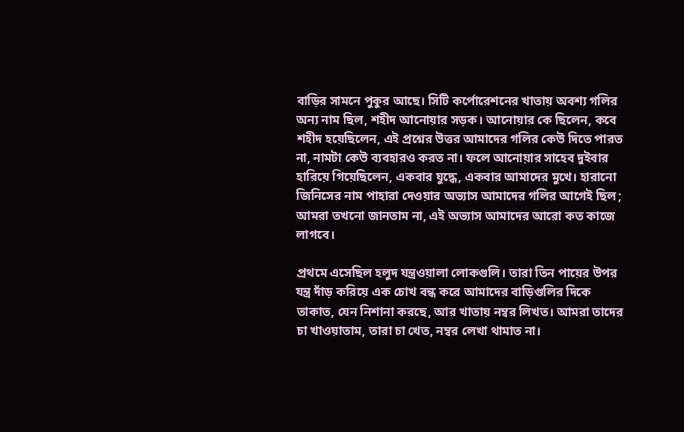বাড়ির সামনে পুকুর আছে। সিটি কর্পোরেশনের খাতায় অবশ্য গলির অন্য নাম ছিল, শহীদ আনোয়ার সড়ক। আনোয়ার কে ছিলেন, কবে শহীদ হয়েছিলেন, এই প্রশ্নের উত্তর আমাদের গলির কেউ দিতে পারত না, নামটা কেউ ব্যবহারও করত না। ফলে আনোয়ার সাহেব দুইবার হারিয়ে গিয়েছিলেন, একবার যুদ্ধে, একবার আমাদের মুখে। হারানো জিনিসের নাম পাহারা দেওয়ার অভ্যাস আমাদের গলির আগেই ছিল; আমরা তখনো জানতাম না, এই অভ্যাস আমাদের আরো কত কাজে লাগবে।

প্রথমে এসেছিল হলুদ যন্ত্রওয়ালা লোকগুলি। তারা তিন পায়ের উপর যন্ত্র দাঁড় করিয়ে এক চোখ বন্ধ করে আমাদের বাড়িগুলির দিকে তাকাত, যেন নিশানা করছে, আর খাতায় নম্বর লিখত। আমরা তাদের চা খাওয়াতাম, তারা চা খেত, নম্বর লেখা থামাত না।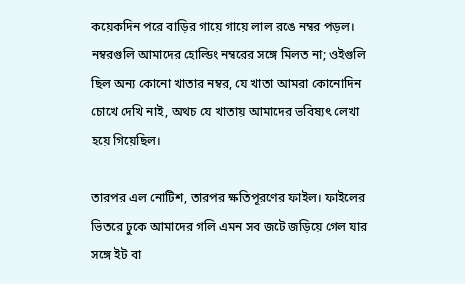কয়েকদিন পরে বাড়ির গায়ে গায়ে লাল রঙে নম্বর পড়ল। নম্বরগুলি আমাদের হোল্ডিং নম্বরের সঙ্গে মিলত না; ওইগুলি ছিল অন্য কোনো খাতার নম্বর, যে খাতা আমরা কোনোদিন চোখে দেখি নাই, অথচ যে খাতায় আমাদের ভবিষ্যৎ লেখা হয়ে গিয়েছিল।

তারপর এল নোটিশ, তারপর ক্ষতিপূরণের ফাইল। ফাইলের ভিতরে ঢুকে আমাদের গলি এমন সব জটে জড়িয়ে গেল যার সঙ্গে ইট বা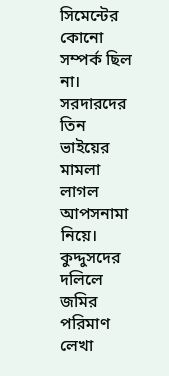সিমেন্টের কোনো সম্পর্ক ছিল না। সরদারদের তিন ভাইয়ের মামলা লাগল আপসনামা নিয়ে। কুদ্দুসদের দলিলে জমির পরিমাণ লেখা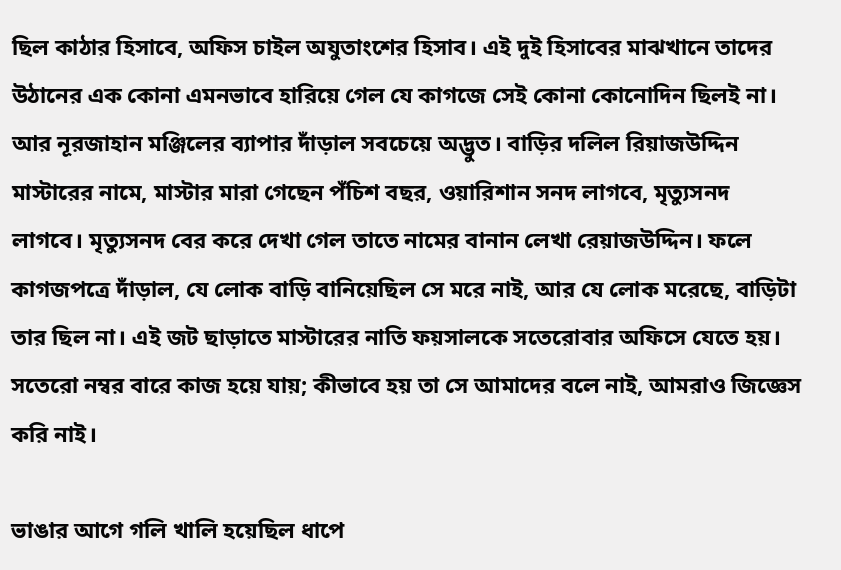ছিল কাঠার হিসাবে, অফিস চাইল অযুতাংশের হিসাব। এই দুই হিসাবের মাঝখানে তাদের উঠানের এক কোনা এমনভাবে হারিয়ে গেল যে কাগজে সেই কোনা কোনোদিন ছিলই না। আর নূরজাহান মঞ্জিলের ব্যাপার দাঁড়াল সবচেয়ে অদ্ভুত। বাড়ির দলিল রিয়াজউদ্দিন মাস্টারের নামে, মাস্টার মারা গেছেন পঁচিশ বছর, ওয়ারিশান সনদ লাগবে, মৃত্যুসনদ লাগবে। মৃত্যুসনদ বের করে দেখা গেল তাতে নামের বানান লেখা রেয়াজউদ্দিন। ফলে কাগজপত্রে দাঁড়াল, যে লোক বাড়ি বানিয়েছিল সে মরে নাই, আর যে লোক মরেছে, বাড়িটা তার ছিল না। এই জট ছাড়াতে মাস্টারের নাতি ফয়সালকে সতেরোবার অফিসে যেতে হয়। সতেরো নম্বর বারে কাজ হয়ে যায়; কীভাবে হয় তা সে আমাদের বলে নাই, আমরাও জিজ্ঞেস করি নাই।

ভাঙার আগে গলি খালি হয়েছিল ধাপে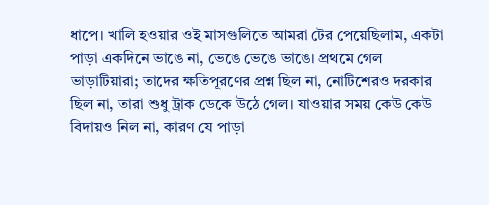ধাপে। খালি হওয়ার ওই মাসগুলিতে আমরা টের পেয়েছিলাম, একটা পাড়া একদিনে ভাঙে না, ভেঙে ভেঙে ভাঙে। প্রথমে গেল ভাড়াটিয়ারা; তাদের ক্ষতিপূরণের প্রশ্ন ছিল না, নোটিশেরও দরকার ছিল না, তারা শুধু ট্রাক ডেকে উঠে গেল। যাওয়ার সময় কেউ কেউ বিদায়ও নিল না, কারণ যে পাড়া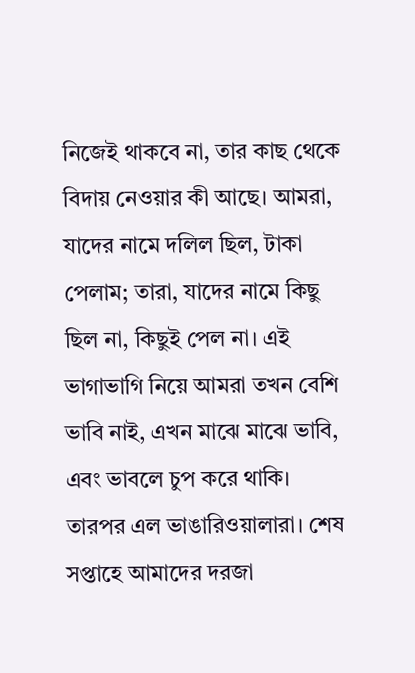নিজেই থাকবে না, তার কাছ থেকে বিদায় নেওয়ার কী আছে। আমরা, যাদের নামে দলিল ছিল, টাকা পেলাম; তারা, যাদের নামে কিছু ছিল না, কিছুই পেল না। এই ভাগাভাগি নিয়ে আমরা তখন বেশি ভাবি নাই, এখন মাঝে মাঝে ভাবি, এবং ভাবলে চুপ করে থাকি। তারপর এল ভাঙারিওয়ালারা। শেষ সপ্তাহে আমাদের দরজা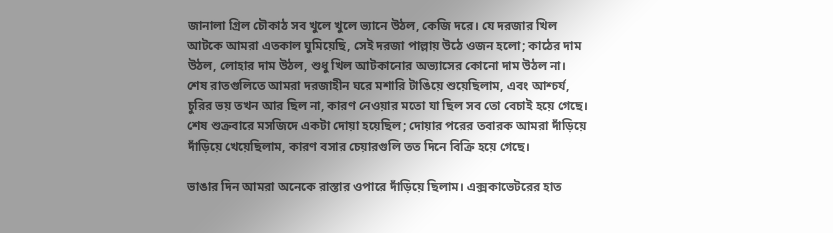জানালা গ্রিল চৌকাঠ সব খুলে খুলে ভ্যানে উঠল, কেজি দরে। যে দরজার খিল আটকে আমরা এতকাল ঘুমিয়েছি, সেই দরজা পাল্লায় উঠে ওজন হলো; কাঠের দাম উঠল, লোহার দাম উঠল, শুধু খিল আটকানোর অভ্যাসের কোনো দাম উঠল না। শেষ রাতগুলিতে আমরা দরজাহীন ঘরে মশারি টাঙিয়ে শুয়েছিলাম, এবং আশ্চর্য, চুরির ভয় তখন আর ছিল না, কারণ নেওয়ার মতো যা ছিল সব তো বেচাই হয়ে গেছে। শেষ শুক্রবারে মসজিদে একটা দোয়া হয়েছিল; দোয়ার পরের তবারক আমরা দাঁড়িয়ে দাঁড়িয়ে খেয়েছিলাম, কারণ বসার চেয়ারগুলি তত দিনে বিক্রি হয়ে গেছে।

ভাঙার দিন আমরা অনেকে রাস্তার ওপারে দাঁড়িয়ে ছিলাম। এক্সকাভেটরের হাত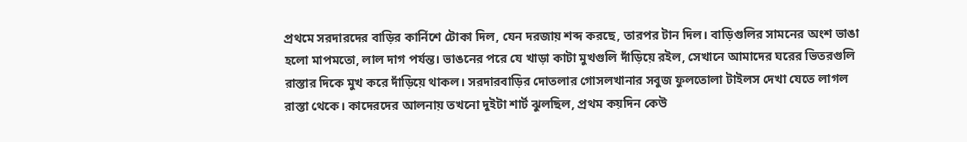প্রথমে সরদারদের বাড়ির কার্নিশে টোকা দিল, যেন দরজায় শব্দ করছে, তারপর টান দিল। বাড়িগুলির সামনের অংশ ভাঙা হলো মাপমতো, লাল দাগ পর্যন্ত। ভাঙনের পরে যে খাড়া কাটা মুখগুলি দাঁড়িয়ে রইল, সেখানে আমাদের ঘরের ভিতরগুলি রাস্তার দিকে মুখ করে দাঁড়িয়ে থাকল। সরদারবাড়ির দোতলার গোসলখানার সবুজ ফুলতোলা টাইলস দেখা যেতে লাগল রাস্তা থেকে। কাদেরদের আলনায় তখনো দুইটা শার্ট ঝুলছিল, প্রথম কয়দিন কেউ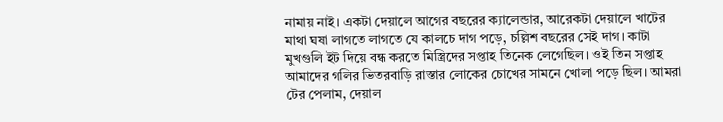নামায় নাই। একটা দেয়ালে আগের বছরের ক্যালেন্ডার, আরেকটা দেয়ালে খাটের মাথা ঘষা লাগতে লাগতে যে কালচে দাগ পড়ে, চল্লিশ বছরের সেই দাগ। কাটা মুখগুলি ইট দিয়ে বন্ধ করতে মিস্ত্রিদের সপ্তাহ তিনেক লেগেছিল। ওই তিন সপ্তাহ আমাদের গলির ভিতরবাড়ি রাস্তার লোকের চোখের সামনে খোলা পড়ে ছিল। আমরা টের পেলাম, দেয়াল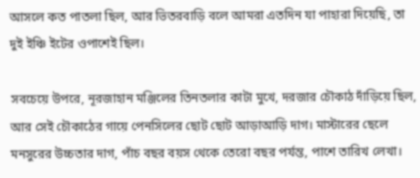আসলে কত পাতলা ছিল, আর ভিতরবাড়ি বলে আমরা এতদিন যা পাহারা দিয়েছি, তা দুই ইঞ্চি ইটের ওপাশেই ছিল।

সবচেয়ে উপরে, নূরজাহান মঞ্জিলের তিনতলার কাটা মুখে, দরজার চৌকাঠ দাঁড়িয়ে ছিল, আর সেই চৌকাঠের গায়ে পেনসিলের ছোট ছোট আড়াআড়ি দাগ। মাস্টারের ছেলে মনসুরের উচ্চতার দাগ, পাঁচ বছর বয়স থেকে তেরো বছর পর্যন্ত, পাশে তারিখ লেখা।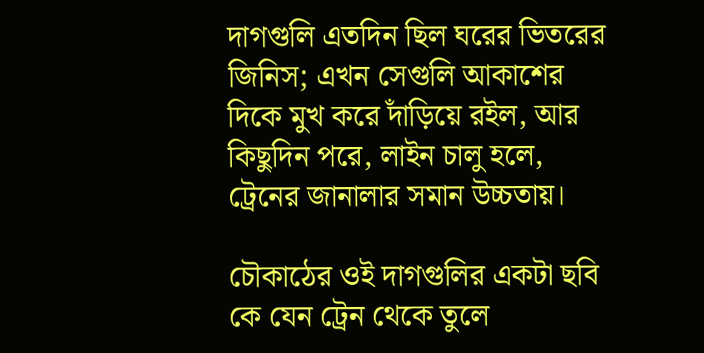দাগগুলি এতদিন ছিল ঘরের ভিতরের জিনিস; এখন সেগুলি আকাশের দিকে মুখ করে দাঁড়িয়ে রইল, আর কিছুদিন পরে, লাইন চালু হলে, ট্রেনের জানালার সমান উচ্চতায়।

চৌকাঠের ওই দাগগুলির একটা ছবি কে যেন ট্রেন থেকে তুলে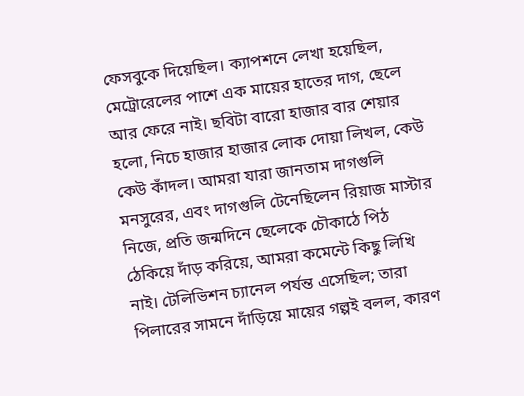ফেসবুকে দিয়েছিল। ক্যাপশনে লেখা হয়েছিল, মেট্রোরেলের পাশে এক মায়ের হাতের দাগ, ছেলে আর ফেরে নাই। ছবিটা বারো হাজার বার শেয়ার হলো, নিচে হাজার হাজার লোক দোয়া লিখল, কেউ কেউ কাঁদল। আমরা যারা জানতাম দাগগুলি মনসুরের, এবং দাগগুলি টেনেছিলেন রিয়াজ মাস্টার নিজে, প্রতি জন্মদিনে ছেলেকে চৌকাঠে পিঠ ঠেকিয়ে দাঁড় করিয়ে, আমরা কমেন্টে কিছু লিখি নাই। টেলিভিশন চ্যানেল পর্যন্ত এসেছিল; তারা পিলারের সামনে দাঁড়িয়ে মায়ের গল্পই বলল, কারণ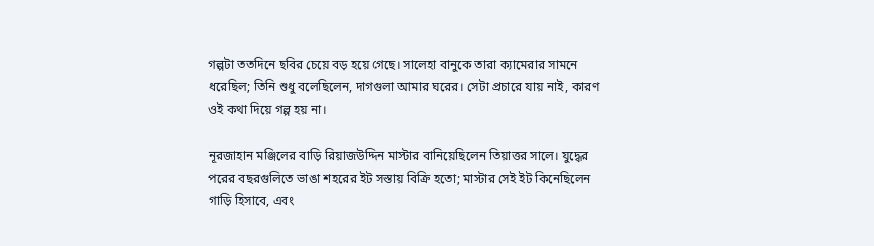গল্পটা ততদিনে ছবির চেয়ে বড় হয়ে গেছে। সালেহা বানুকে তারা ক্যামেরার সামনে ধরেছিল; তিনি শুধু বলেছিলেন, দাগগুলা আমার ঘরের। সেটা প্রচারে যায় নাই, কারণ ওই কথা দিয়ে গল্প হয় না।

নূরজাহান মঞ্জিলের বাড়ি রিয়াজউদ্দিন মাস্টার বানিয়েছিলেন তিয়াত্তর সালে। যুদ্ধের পরের বছরগুলিতে ভাঙা শহরের ইট সস্তায় বিক্রি হতো; মাস্টার সেই ইট কিনেছিলেন গাড়ি হিসাবে, এবং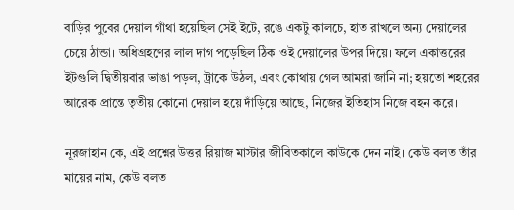বাড়ির পুবের দেয়াল গাঁথা হয়েছিল সেই ইটে, রঙে একটু কালচে, হাত রাখলে অন্য দেয়ালের চেয়ে ঠান্ডা। অধিগ্রহণের লাল দাগ পড়েছিল ঠিক ওই দেয়ালের উপর দিয়ে। ফলে একাত্তরের ইটগুলি দ্বিতীয়বার ভাঙা পড়ল, ট্রাকে উঠল, এবং কোথায় গেল আমরা জানি না; হয়তো শহরের আরেক প্রান্তে তৃতীয় কোনো দেয়াল হয়ে দাঁড়িয়ে আছে, নিজের ইতিহাস নিজে বহন করে।

নূরজাহান কে, এই প্রশ্নের উত্তর রিয়াজ মাস্টার জীবিতকালে কাউকে দেন নাই। কেউ বলত তাঁর মায়ের নাম, কেউ বলত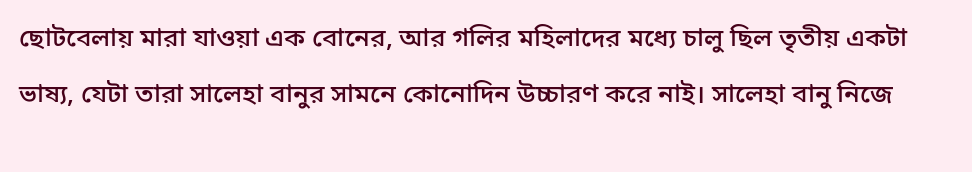ছোটবেলায় মারা যাওয়া এক বোনের, আর গলির মহিলাদের মধ্যে চালু ছিল তৃতীয় একটা ভাষ্য, যেটা তারা সালেহা বানুর সামনে কোনোদিন উচ্চারণ করে নাই। সালেহা বানু নিজে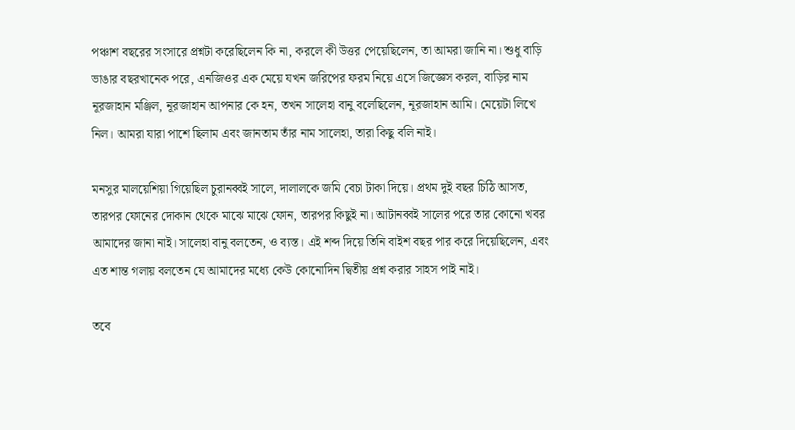পঞ্চাশ বছরের সংসারে প্রশ্নটা করেছিলেন কি না, করলে কী উত্তর পেয়েছিলেন, তা আমরা জানি না। শুধু বাড়ি ভাঙার বছরখানেক পরে, এনজিওর এক মেয়ে যখন জরিপের ফরম নিয়ে এসে জিজ্ঞেস করল, বাড়ির নাম নূরজাহান মঞ্জিল, নূরজাহান আপনার কে হন, তখন সালেহা বানু বলেছিলেন, নূরজাহান আমি। মেয়েটা লিখে নিল। আমরা যারা পাশে ছিলাম এবং জানতাম তাঁর নাম সালেহা, তারা কিছু বলি নাই।

মনসুর মালয়েশিয়া গিয়েছিল চুরানব্বই সালে, দালালকে জমি বেচা টাকা দিয়ে। প্রথম দুই বছর চিঠি আসত, তারপর ফোনের দোকান থেকে মাঝে মাঝে ফোন, তারপর কিছুই না। আটানব্বই সালের পরে তার কোনো খবর আমাদের জানা নাই। সালেহা বানু বলতেন, ও ব্যস্ত। এই শব্দ দিয়ে তিনি বাইশ বছর পার করে দিয়েছিলেন, এবং এত শান্ত গলায় বলতেন যে আমাদের মধ্যে কেউ কোনোদিন দ্বিতীয় প্রশ্ন করার সাহস পাই নাই।

তবে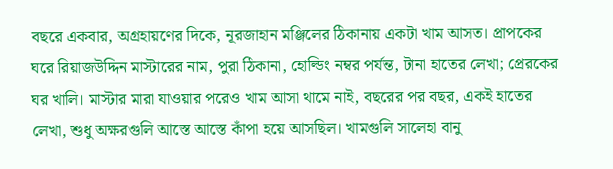বছরে একবার, অগ্রহায়ণের দিকে, নূরজাহান মঞ্জিলের ঠিকানায় একটা খাম আসত। প্রাপকের ঘরে রিয়াজউদ্দিন মাস্টারের নাম, পুরা ঠিকানা, হোল্ডিং নম্বর পর্যন্ত, টানা হাতের লেখা; প্রেরকের ঘর খালি। মাস্টার মারা যাওয়ার পরেও খাম আসা থামে নাই, বছরের পর বছর, একই হাতের লেখা, শুধু অক্ষরগুলি আস্তে আস্তে কাঁপা হয়ে আসছিল। খামগুলি সালেহা বানু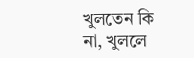খুলতেন কি না, খুললে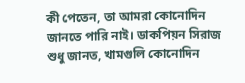কী পেতেন, তা আমরা কোনোদিন জানতে পারি নাই। ডাকপিয়ন সিরাজ শুধু জানত, খামগুলি কোনোদিন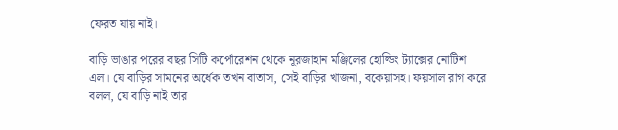ফেরত যায় নাই।

বাড়ি ভাঙার পরের বছর সিটি কর্পোরেশন থেকে নূরজাহান মঞ্জিলের হোল্ডিং ট্যাক্সের নোটিশ এল। যে বাড়ির সামনের অর্ধেক তখন বাতাস, সেই বাড়ির খাজনা, বকেয়াসহ। ফয়সাল রাগ করে বলল, যে বাড়ি নাই তার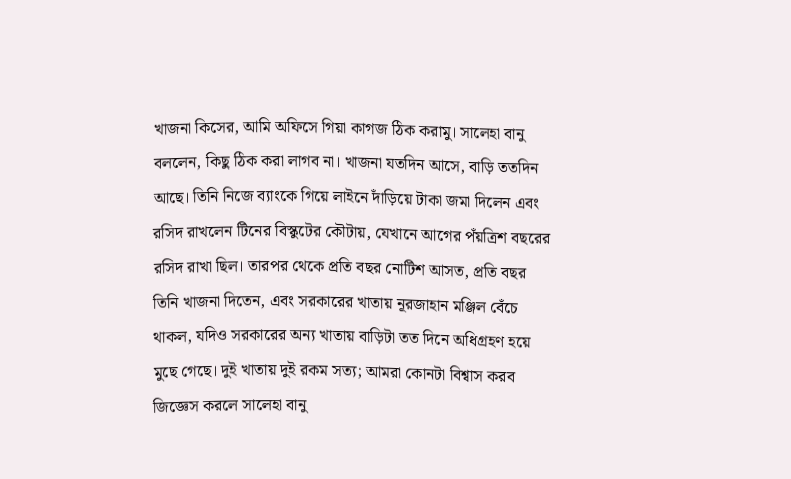খাজনা কিসের, আমি অফিসে গিয়া কাগজ ঠিক করামু। সালেহা বানু বললেন, কিছু ঠিক করা লাগব না। খাজনা যতদিন আসে, বাড়ি ততদিন আছে। তিনি নিজে ব্যাংকে গিয়ে লাইনে দাঁড়িয়ে টাকা জমা দিলেন এবং রসিদ রাখলেন টিনের বিস্কুটের কৌটায়, যেখানে আগের পঁয়ত্রিশ বছরের রসিদ রাখা ছিল। তারপর থেকে প্রতি বছর নোটিশ আসত, প্রতি বছর তিনি খাজনা দিতেন, এবং সরকারের খাতায় নূরজাহান মঞ্জিল বেঁচে থাকল, যদিও সরকারের অন্য খাতায় বাড়িটা তত দিনে অধিগ্রহণ হয়ে মুছে গেছে। দুই খাতায় দুই রকম সত্য; আমরা কোনটা বিশ্বাস করব জিজ্ঞেস করলে সালেহা বানু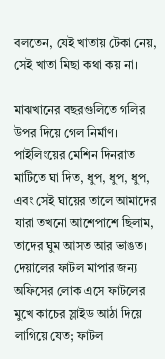বলতেন, যেই খাতায় টেকা নেয়, সেই খাতা মিছা কথা কয় না।

মাঝখানের বছরগুলিতে গলির উপর দিয়ে গেল নির্মাণ। পাইলিংয়ের মেশিন দিনরাত মাটিতে ঘা দিত, ধুপ, ধুপ, ধুপ, এবং সেই ঘায়ের তালে আমাদের যারা তখনো আশেপাশে ছিলাম, তাদের ঘুম আসত আর ভাঙত। দেয়ালের ফাটল মাপার জন্য অফিসের লোক এসে ফাটলের মুখে কাচের স্লাইড আঠা দিয়ে লাগিয়ে যেত; ফাটল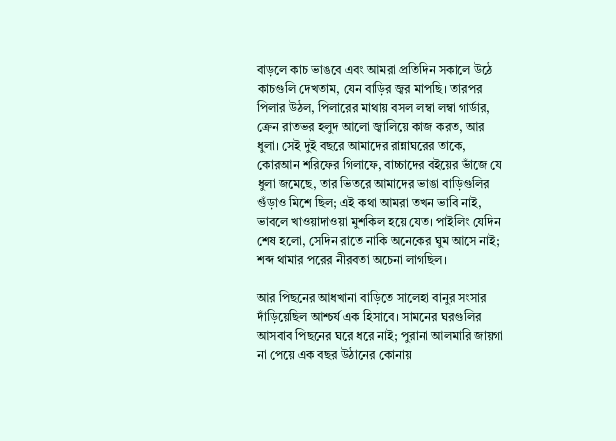বাড়লে কাচ ভাঙবে এবং আমরা প্রতিদিন সকালে উঠে কাচগুলি দেখতাম, যেন বাড়ির জ্বর মাপছি। তারপর পিলার উঠল, পিলারের মাথায় বসল লম্বা লম্বা গার্ডার, ক্রেন রাতভর হলুদ আলো জ্বালিয়ে কাজ করত, আর ধুলা। সেই দুই বছরে আমাদের রান্নাঘরের তাকে, কোরআন শরিফের গিলাফে, বাচ্চাদের বইয়ের ভাঁজে যে ধুলা জমেছে, তার ভিতরে আমাদের ভাঙা বাড়িগুলির গুঁড়াও মিশে ছিল; এই কথা আমরা তখন ভাবি নাই, ভাবলে খাওয়াদাওয়া মুশকিল হয়ে যেত। পাইলিং যেদিন শেষ হলো, সেদিন রাতে নাকি অনেকের ঘুম আসে নাই; শব্দ থামার পরের নীরবতা অচেনা লাগছিল।

আর পিছনের আধখানা বাড়িতে সালেহা বানুর সংসার দাঁড়িয়েছিল আশ্চর্য এক হিসাবে। সামনের ঘরগুলির আসবাব পিছনের ঘরে ধরে নাই; পুরানা আলমারি জায়গা না পেয়ে এক বছর উঠানের কোনায়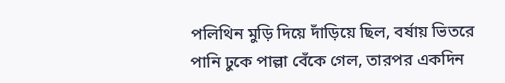পলিথিন মুড়ি দিয়ে দাঁড়িয়ে ছিল, বর্ষায় ভিতরে পানি ঢুকে পাল্লা বেঁকে গেল, তারপর একদিন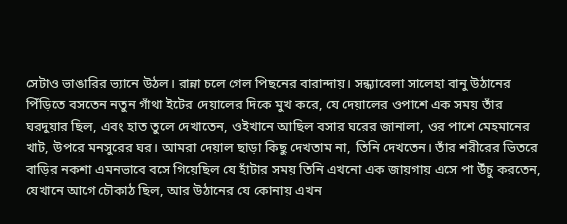সেটাও ভাঙারির ভ্যানে উঠল। রান্না চলে গেল পিছনের বারান্দায়। সন্ধ্যাবেলা সালেহা বানু উঠানের পিঁড়িতে বসতেন নতুন গাঁথা ইটের দেয়ালের দিকে মুখ করে, যে দেয়ালের ওপাশে এক সময় তাঁর ঘরদুয়ার ছিল, এবং হাত তুলে দেখাতেন, ওইখানে আছিল বসার ঘরের জানালা, ওর পাশে মেহমানের খাট, উপরে মনসুরের ঘর। আমরা দেয়াল ছাড়া কিছু দেখতাম না, তিনি দেখতেন। তাঁর শরীরের ভিতরে বাড়ির নকশা এমনভাবে বসে গিয়েছিল যে হাঁটার সময় তিনি এখনো এক জায়গায় এসে পা উঁচু করতেন, যেখানে আগে চৌকাঠ ছিল, আর উঠানের যে কোনায় এখন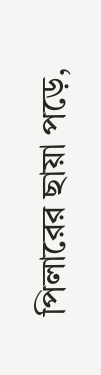পিলারের ছায়া পড়ে,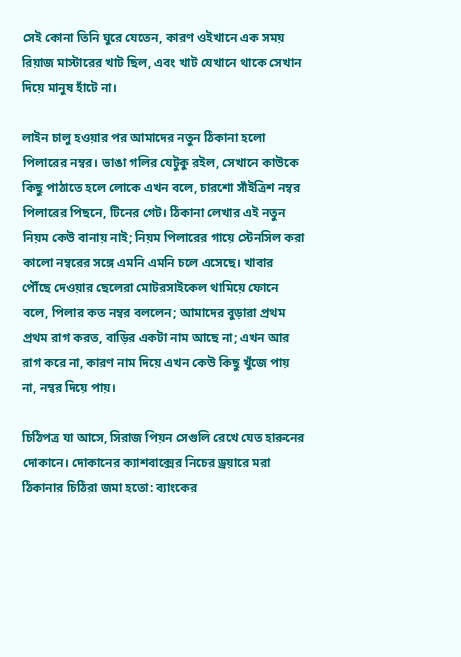সেই কোনা তিনি ঘুরে যেতেন, কারণ ওইখানে এক সময় রিয়াজ মাস্টারের খাট ছিল, এবং খাট যেখানে থাকে সেখান দিয়ে মানুষ হাঁটে না।

লাইন চালু হওয়ার পর আমাদের নতুন ঠিকানা হলো পিলারের নম্বর। ভাঙা গলির যেটুকু রইল, সেখানে কাউকে কিছু পাঠাতে হলে লোকে এখন বলে, চারশো সাঁইত্রিশ নম্বর পিলারের পিছনে, টিনের গেট। ঠিকানা লেখার এই নতুন নিয়ম কেউ বানায় নাই; নিয়ম পিলারের গায়ে স্টেনসিল করা কালো নম্বরের সঙ্গে এমনি এমনি চলে এসেছে। খাবার পৌঁছে দেওয়ার ছেলেরা মোটরসাইকেল থামিয়ে ফোনে বলে, পিলার কত নম্বর বললেন; আমাদের বুড়ারা প্রথম প্রথম রাগ করত, বাড়ির একটা নাম আছে না; এখন আর রাগ করে না, কারণ নাম দিয়ে এখন কেউ কিছু খুঁজে পায় না, নম্বর দিয়ে পায়।

চিঠিপত্র যা আসে, সিরাজ পিয়ন সেগুলি রেখে যেত হারুনের দোকানে। দোকানের ক্যাশবাক্সের নিচের ড্রয়ারে মরা ঠিকানার চিঠিরা জমা হতো: ব্যাংকের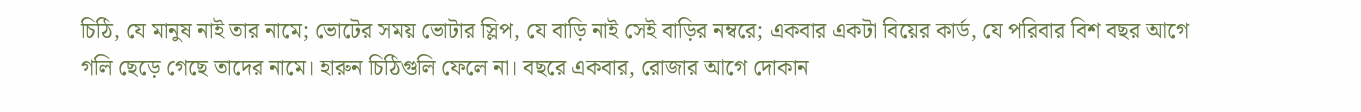চিঠি, যে মানুষ নাই তার নামে; ভোটের সময় ভোটার স্লিপ, যে বাড়ি নাই সেই বাড়ির নম্বরে; একবার একটা বিয়ের কার্ড, যে পরিবার বিশ বছর আগে গলি ছেড়ে গেছে তাদের নামে। হারুন চিঠিগুলি ফেলে না। বছরে একবার, রোজার আগে দোকান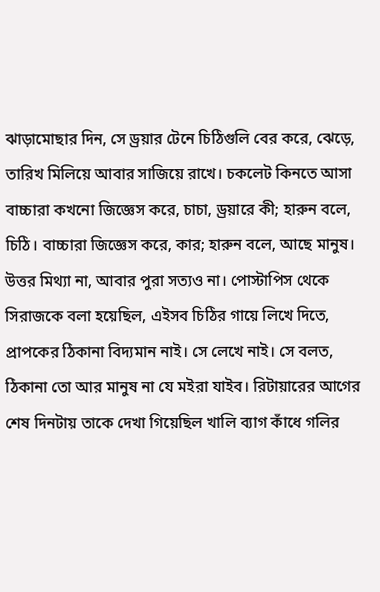ঝাড়ামোছার দিন, সে ড্রয়ার টেনে চিঠিগুলি বের করে, ঝেড়ে, তারিখ মিলিয়ে আবার সাজিয়ে রাখে। চকলেট কিনতে আসা বাচ্চারা কখনো জিজ্ঞেস করে, চাচা, ড্রয়ারে কী; হারুন বলে, চিঠি। বাচ্চারা জিজ্ঞেস করে, কার; হারুন বলে, আছে মানুষ। উত্তর মিথ্যা না, আবার পুরা সত্যও না। পোস্টাপিস থেকে সিরাজকে বলা হয়েছিল, এইসব চিঠির গায়ে লিখে দিতে, প্রাপকের ঠিকানা বিদ্যমান নাই। সে লেখে নাই। সে বলত, ঠিকানা তো আর মানুষ না যে মইরা যাইব। রিটায়ারের আগের শেষ দিনটায় তাকে দেখা গিয়েছিল খালি ব্যাগ কাঁধে গলির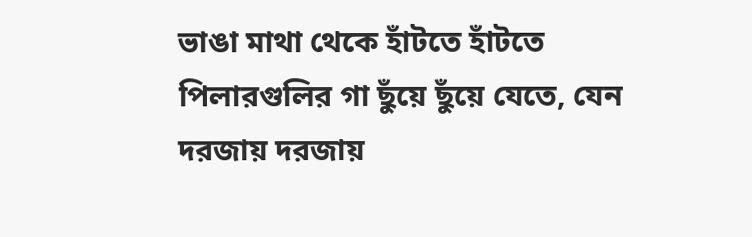ভাঙা মাথা থেকে হাঁটতে হাঁটতে পিলারগুলির গা ছুঁয়ে ছুঁয়ে যেতে, যেন দরজায় দরজায়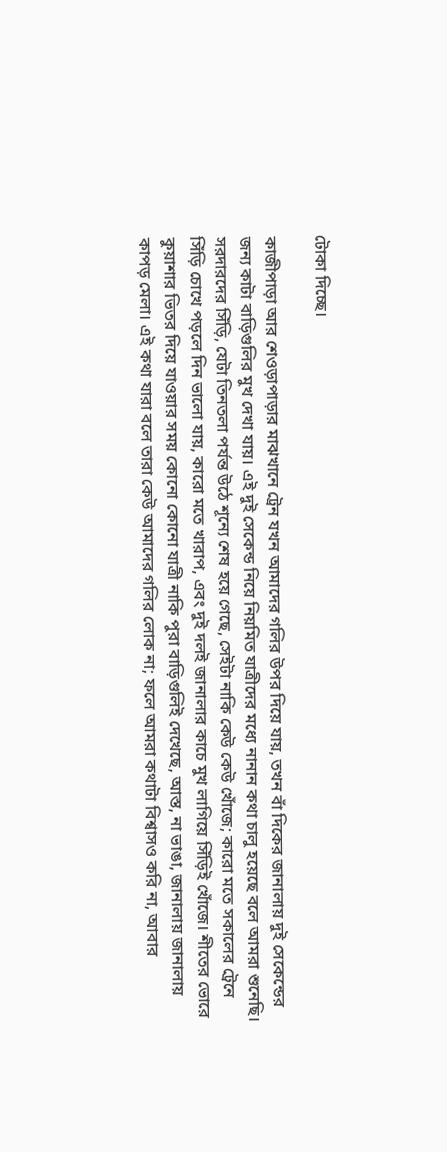টোকা দিচ্ছে।

কাজীপাড়া আর শেওড়াপাড়ার মাঝখানে ট্রেন যখন আমাদের গলির উপর দিয়ে যায়, তখন বাঁ দিকের জানালায় দুই সেকেন্ডের জন্য কাটা বাড়িগুলির মুখ দেখা যায়। এই দুই সেকেন্ড নিয়ে নিয়মিত যাত্রীদের মধ্যে নানান কথা চালু হয়েছে বলে আমরা শুনেছি। সরদারদের সিঁড়ি, যেটা তিনতলা পর্যন্ত উঠে শূন্যে শেষ হয়ে গেছে, সেইটা নাকি কেউ কেউ খোঁজে; কারো মতে সকালের ট্রেনে সিঁড়ি চোখে পড়লে দিন ভালো যায়, কারো মতে খারাপ, এবং দুই দলই জানালার কাচে মুখ লাগিয়ে সিঁড়িই খোঁজে। শীতের ভোরে কুয়াশার ভিতর দিয়ে যাওয়ার সময় কোনো কোনো যাত্রী নাকি পুরা বাড়িগুলিই দেখেছে, আস্ত, না ভাঙা, জানালায় জানালায় কাপড় মেলা। এই কথা যারা বলে তারা কেউ আমাদের গলির লোক না; ফলে আমরা কথাটা বিশ্বাসও করি না, আবার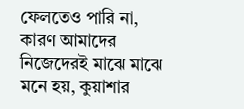ফেলতেও পারি না, কারণ আমাদের নিজেদেরই মাঝে মাঝে মনে হয়, কুয়াশার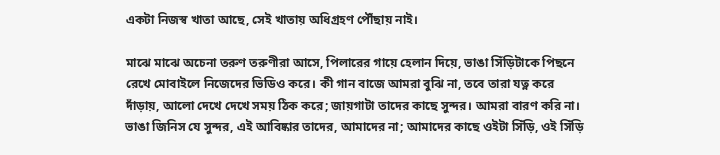একটা নিজস্ব খাতা আছে, সেই খাতায় অধিগ্রহণ পৌঁছায় নাই।

মাঝে মাঝে অচেনা তরুণ তরুণীরা আসে, পিলারের গায়ে হেলান দিয়ে, ভাঙা সিঁড়িটাকে পিছনে রেখে মোবাইলে নিজেদের ভিডিও করে। কী গান বাজে আমরা বুঝি না, তবে তারা যত্ন করে দাঁড়ায়, আলো দেখে দেখে সময় ঠিক করে; জায়গাটা তাদের কাছে সুন্দর। আমরা বারণ করি না। ভাঙা জিনিস যে সুন্দর, এই আবিষ্কার তাদের, আমাদের না; আমাদের কাছে ওইটা সিঁড়ি, ওই সিঁড়ি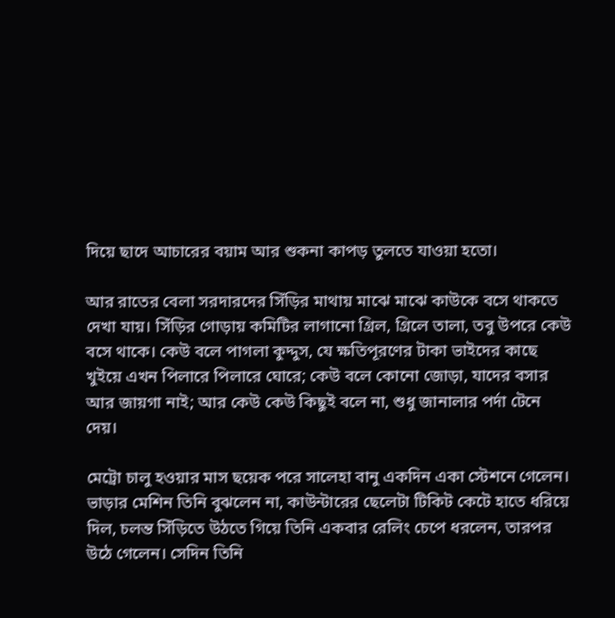দিয়ে ছাদে আচারের বয়াম আর শুকনা কাপড় তুলতে যাওয়া হতো।

আর রাতের বেলা সরদারদের সিঁড়ির মাথায় মাঝে মাঝে কাউকে বসে থাকতে দেখা যায়। সিঁড়ির গোড়ায় কমিটির লাগানো গ্রিল, গ্রিলে তালা, তবু উপরে কেউ বসে থাকে। কেউ বলে পাগলা কুদ্দুস, যে ক্ষতিপূরণের টাকা ভাইদের কাছে খুইয়ে এখন পিলারে পিলারে ঘোরে; কেউ বলে কোনো জোড়া, যাদের বসার আর জায়গা নাই; আর কেউ কেউ কিছুই বলে না, শুধু জানালার পর্দা টেনে দেয়।

মেট্রো চালু হওয়ার মাস ছয়েক পরে সালেহা বানু একদিন একা স্টেশনে গেলেন। ভাড়ার মেশিন তিনি বুঝলেন না, কাউন্টারের ছেলেটা টিকিট কেটে হাতে ধরিয়ে দিল, চলন্ত সিঁড়িতে উঠতে গিয়ে তিনি একবার রেলিং চেপে ধরলেন, তারপর উঠে গেলেন। সেদিন তিনি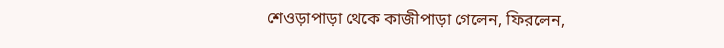শেওড়াপাড়া থেকে কাজীপাড়া গেলেন, ফিরলেন,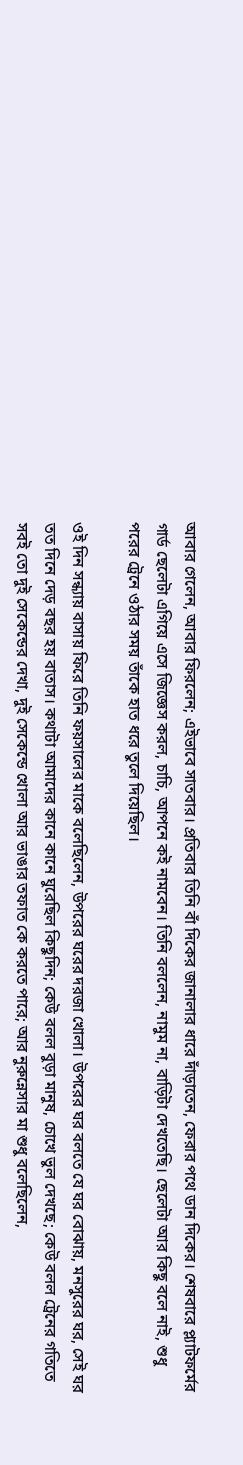আবার গেলেন, আবার ফিরলেন; এইভাবে সাতবার। প্রতিবার তিনি বাঁ দিকের জানালার ধারে দাঁড়াতেন, ফেরার পথে ডান দিকের। শেষবারে প্ল্যাটফর্মের গার্ড ছেলেটা এগিয়ে এসে জিজ্ঞেস করল, চাচি, আপনে কই নামবেন। তিনি বললেন, নামুম না, বাড়িটা দেখতেছি। ছেলেটা আর কিছু বলে নাই, শুধু পরের ট্রেনে ওঠার সময় তাঁকে হাত ধরে তুলে দিয়েছিল।

ওই দিন সন্ধ্যায় বাসায় ফিরে তিনি ফয়সালের মাকে বলেছিলেন, উপরের ঘরের দরজা খোলা। উপরের ঘর বলতে যে ঘর বোঝায়, মনসুরের ঘর, সেই ঘর তত দিনে দেড় বছর হয় বাতাস। কথাটা আমাদের কানে কানে ঘুরেছিল কিছুদিন; কেউ বলল বুড়া মানুষ, চোখে ভুল দেখছে; কেউ বলল ট্রেনের গতিতে সবই তো দুই সেকেন্ডের দেখা, দুই সেকেন্ডে খোলা আর ভাঙার তফাত কে করতে পারে; আর নুরুন্নেসার মা শুধু বলেছিলেন,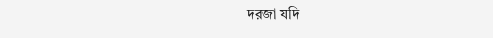দরজা যদি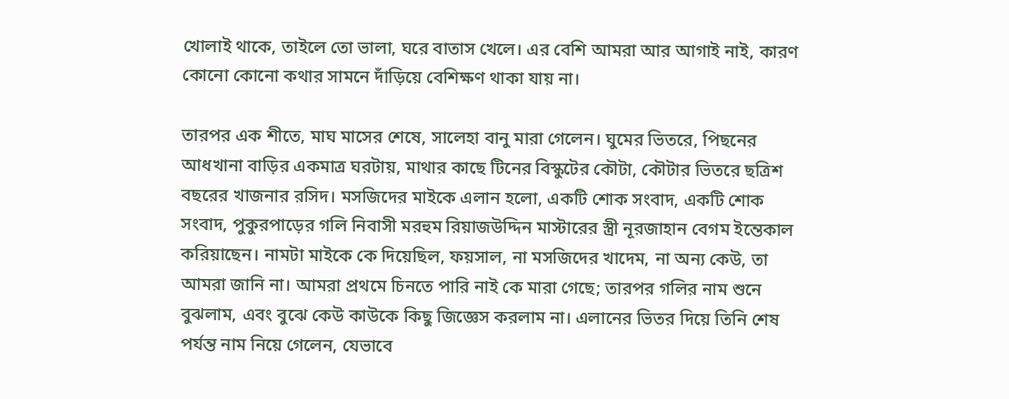খোলাই থাকে, তাইলে তো ভালা, ঘরে বাতাস খেলে। এর বেশি আমরা আর আগাই নাই, কারণ কোনো কোনো কথার সামনে দাঁড়িয়ে বেশিক্ষণ থাকা যায় না।

তারপর এক শীতে, মাঘ মাসের শেষে, সালেহা বানু মারা গেলেন। ঘুমের ভিতরে, পিছনের আধখানা বাড়ির একমাত্র ঘরটায়, মাথার কাছে টিনের বিস্কুটের কৌটা, কৌটার ভিতরে ছত্রিশ বছরের খাজনার রসিদ। মসজিদের মাইকে এলান হলো, একটি শোক সংবাদ, একটি শোক সংবাদ, পুকুরপাড়ের গলি নিবাসী মরহুম রিয়াজউদ্দিন মাস্টারের স্ত্রী নূরজাহান বেগম ইন্তেকাল করিয়াছেন। নামটা মাইকে কে দিয়েছিল, ফয়সাল, না মসজিদের খাদেম, না অন্য কেউ, তা আমরা জানি না। আমরা প্রথমে চিনতে পারি নাই কে মারা গেছে; তারপর গলির নাম শুনে বুঝলাম, এবং বুঝে কেউ কাউকে কিছু জিজ্ঞেস করলাম না। এলানের ভিতর দিয়ে তিনি শেষ পর্যন্ত নাম নিয়ে গেলেন, যেভাবে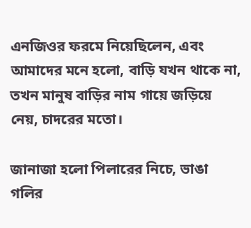এনজিওর ফরমে নিয়েছিলেন, এবং আমাদের মনে হলো, বাড়ি যখন থাকে না, তখন মানুষ বাড়ির নাম গায়ে জড়িয়ে নেয়, চাদরের মতো।

জানাজা হলো পিলারের নিচে, ভাঙা গলির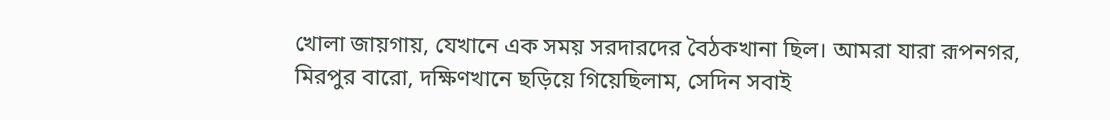খোলা জায়গায়, যেখানে এক সময় সরদারদের বৈঠকখানা ছিল। আমরা যারা রূপনগর, মিরপুর বারো, দক্ষিণখানে ছড়িয়ে গিয়েছিলাম, সেদিন সবাই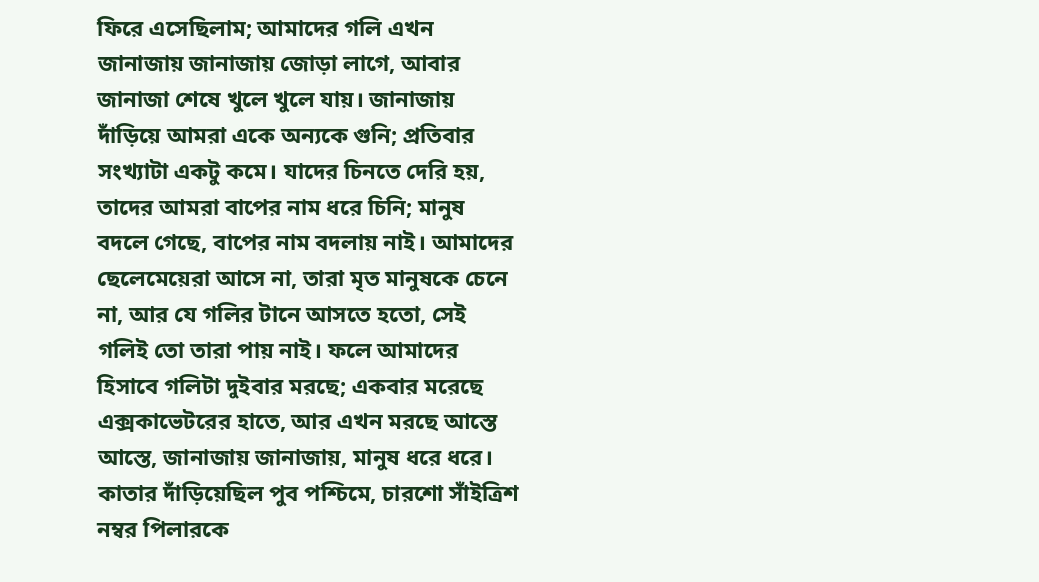ফিরে এসেছিলাম; আমাদের গলি এখন জানাজায় জানাজায় জোড়া লাগে, আবার জানাজা শেষে খুলে খুলে যায়। জানাজায় দাঁড়িয়ে আমরা একে অন্যকে গুনি; প্রতিবার সংখ্যাটা একটু কমে। যাদের চিনতে দেরি হয়, তাদের আমরা বাপের নাম ধরে চিনি; মানুষ বদলে গেছে, বাপের নাম বদলায় নাই। আমাদের ছেলেমেয়েরা আসে না, তারা মৃত মানুষকে চেনে না, আর যে গলির টানে আসতে হতো, সেই গলিই তো তারা পায় নাই। ফলে আমাদের হিসাবে গলিটা দুইবার মরছে; একবার মরেছে এক্সকাভেটরের হাতে, আর এখন মরছে আস্তে আস্তে, জানাজায় জানাজায়, মানুষ ধরে ধরে। কাতার দাঁড়িয়েছিল পুব পশ্চিমে, চারশো সাঁইত্রিশ নম্বর পিলারকে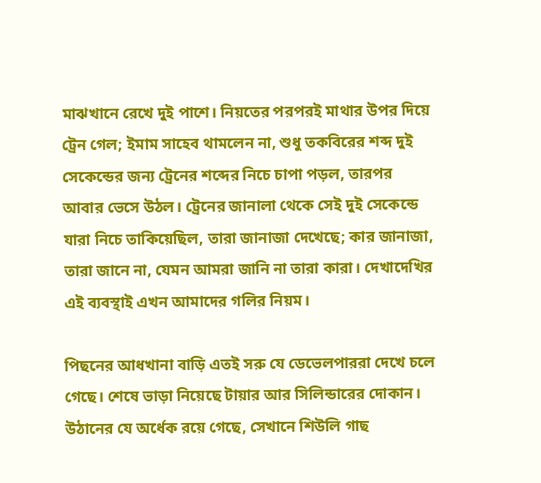মাঝখানে রেখে দুই পাশে। নিয়তের পরপরই মাথার উপর দিয়ে ট্রেন গেল; ইমাম সাহেব থামলেন না, শুধু তকবিরের শব্দ দুই সেকেন্ডের জন্য ট্রেনের শব্দের নিচে চাপা পড়ল, তারপর আবার ভেসে উঠল। ট্রেনের জানালা থেকে সেই দুই সেকেন্ডে যারা নিচে তাকিয়েছিল, তারা জানাজা দেখেছে; কার জানাজা, তারা জানে না, যেমন আমরা জানি না তারা কারা। দেখাদেখির এই ব্যবস্থাই এখন আমাদের গলির নিয়ম।

পিছনের আধখানা বাড়ি এতই সরু যে ডেভেলপাররা দেখে চলে গেছে। শেষে ভাড়া নিয়েছে টায়ার আর সিলিন্ডারের দোকান। উঠানের যে অর্ধেক রয়ে গেছে, সেখানে শিউলি গাছ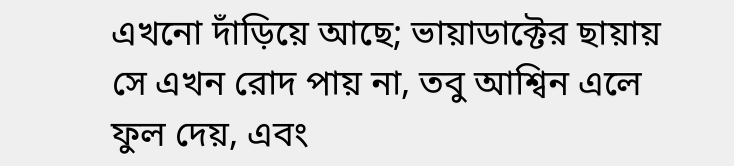এখনো দাঁড়িয়ে আছে; ভায়াডাক্টের ছায়ায় সে এখন রোদ পায় না, তবু আশ্বিন এলে ফুল দেয়, এবং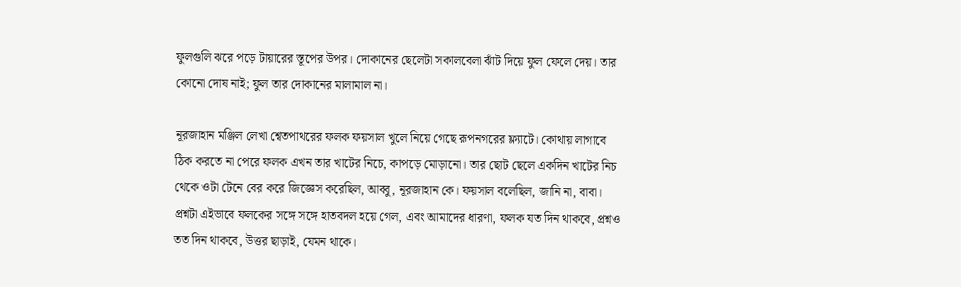ফুলগুলি ঝরে পড়ে টায়ারের স্তূপের উপর। দোকানের ছেলেটা সকালবেলা ঝাঁট দিয়ে ফুল ফেলে দেয়। তার কোনো দোষ নাই; ফুল তার দোকানের মালামাল না।

নূরজাহান মঞ্জিল লেখা শ্বেতপাথরের ফলক ফয়সাল খুলে নিয়ে গেছে রূপনগরের ফ্ল্যাটে। কোথায় লাগাবে ঠিক করতে না পেরে ফলক এখন তার খাটের নিচে, কাপড়ে মোড়ানো। তার ছোট ছেলে একদিন খাটের নিচ থেকে ওটা টেনে বের করে জিজ্ঞেস করেছিল, আব্বু, নূরজাহান কে। ফয়সাল বলেছিল, জানি না, বাবা। প্রশ্নটা এইভাবে ফলকের সঙ্গে সঙ্গে হাতবদল হয়ে গেল, এবং আমাদের ধারণা, ফলক যত দিন থাকবে, প্রশ্নও তত দিন থাকবে, উত্তর ছাড়াই, যেমন থাকে।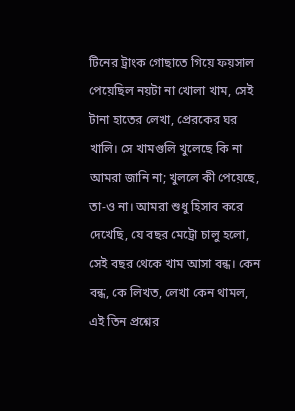টিনের ট্রাংক গোছাতে গিয়ে ফয়সাল পেয়েছিল নয়টা না খোলা খাম, সেই টানা হাতের লেখা, প্রেরকের ঘর খালি। সে খামগুলি খুলেছে কি না আমরা জানি না; খুললে কী পেয়েছে, তা-ও না। আমরা শুধু হিসাব করে দেখেছি, যে বছর মেট্রো চালু হলো, সেই বছর থেকে খাম আসা বন্ধ। কেন বন্ধ, কে লিখত, লেখা কেন থামল, এই তিন প্রশ্নের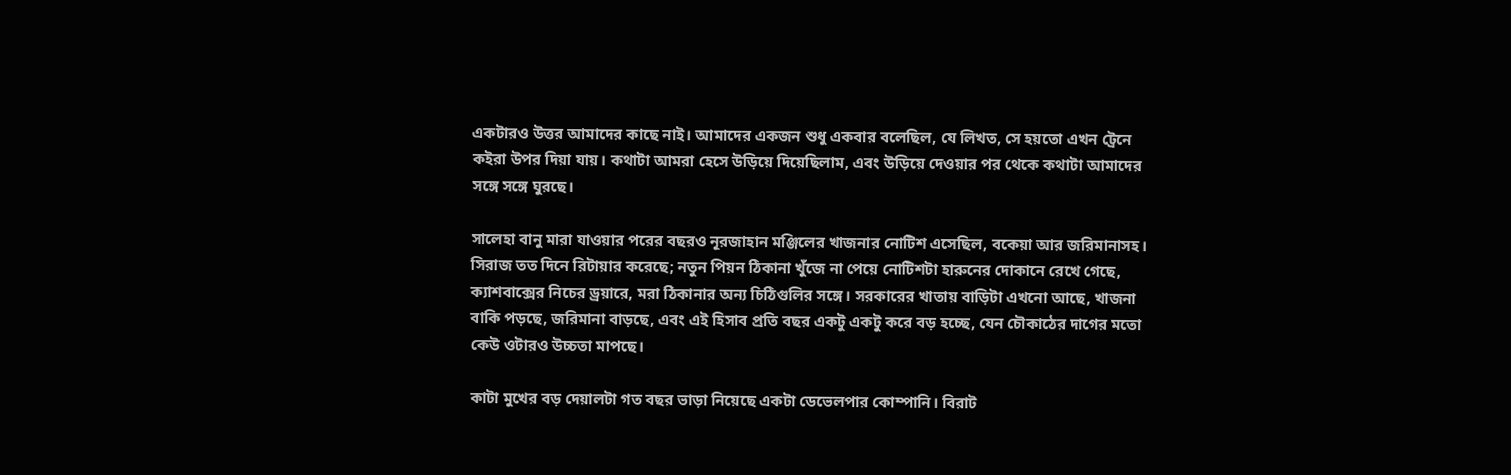একটারও উত্তর আমাদের কাছে নাই। আমাদের একজন শুধু একবার বলেছিল, যে লিখত, সে হয়তো এখন ট্রেনে কইরা উপর দিয়া যায়। কথাটা আমরা হেসে উড়িয়ে দিয়েছিলাম, এবং উড়িয়ে দেওয়ার পর থেকে কথাটা আমাদের সঙ্গে সঙ্গে ঘুরছে।

সালেহা বানু মারা যাওয়ার পরের বছরও নূরজাহান মঞ্জিলের খাজনার নোটিশ এসেছিল, বকেয়া আর জরিমানাসহ। সিরাজ তত দিনে রিটায়ার করেছে; নতুন পিয়ন ঠিকানা খুঁজে না পেয়ে নোটিশটা হারুনের দোকানে রেখে গেছে, ক্যাশবাক্সের নিচের ড্রয়ারে, মরা ঠিকানার অন্য চিঠিগুলির সঙ্গে। সরকারের খাতায় বাড়িটা এখনো আছে, খাজনা বাকি পড়ছে, জরিমানা বাড়ছে, এবং এই হিসাব প্রতি বছর একটু একটু করে বড় হচ্ছে, যেন চৌকাঠের দাগের মতো কেউ ওটারও উচ্চতা মাপছে।

কাটা মুখের বড় দেয়ালটা গত বছর ভাড়া নিয়েছে একটা ডেভেলপার কোম্পানি। বিরাট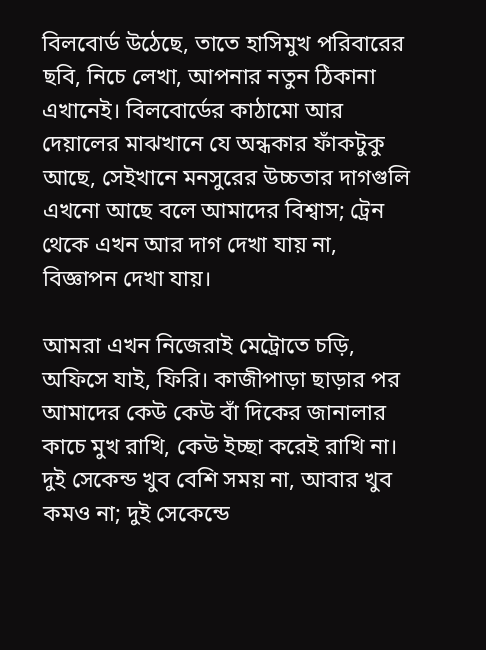বিলবোর্ড উঠেছে, তাতে হাসিমুখ পরিবারের ছবি, নিচে লেখা, আপনার নতুন ঠিকানা এখানেই। বিলবোর্ডের কাঠামো আর দেয়ালের মাঝখানে যে অন্ধকার ফাঁকটুকু আছে, সেইখানে মনসুরের উচ্চতার দাগগুলি এখনো আছে বলে আমাদের বিশ্বাস; ট্রেন থেকে এখন আর দাগ দেখা যায় না, বিজ্ঞাপন দেখা যায়।

আমরা এখন নিজেরাই মেট্রোতে চড়ি, অফিসে যাই, ফিরি। কাজীপাড়া ছাড়ার পর আমাদের কেউ কেউ বাঁ দিকের জানালার কাচে মুখ রাখি, কেউ ইচ্ছা করেই রাখি না। দুই সেকেন্ড খুব বেশি সময় না, আবার খুব কমও না; দুই সেকেন্ডে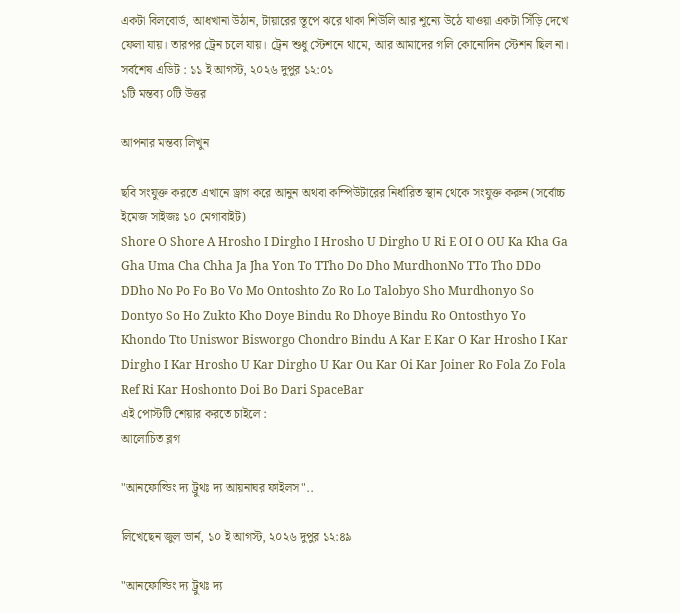একটা বিলবোর্ড, আধখানা উঠান, টায়ারের স্তূপে ঝরে থাকা শিউলি আর শূন্যে উঠে যাওয়া একটা সিঁড়ি দেখে ফেলা যায়। তারপর ট্রেন চলে যায়। ট্রেন শুধু স্টেশনে থামে, আর আমাদের গলি কোনোদিন স্টেশন ছিল না।
সর্বশেষ এডিট : ১১ ই আগস্ট, ২০২৬ দুপুর ১২:০১
১টি মন্তব্য ০টি উত্তর

আপনার মন্তব্য লিখুন

ছবি সংযুক্ত করতে এখানে ড্রাগ করে আনুন অথবা কম্পিউটারের নির্ধারিত স্থান থেকে সংযুক্ত করুন (সর্বোচ্চ ইমেজ সাইজঃ ১০ মেগাবাইট)
Shore O Shore A Hrosho I Dirgho I Hrosho U Dirgho U Ri E OI O OU Ka Kha Ga Gha Uma Cha Chha Ja Jha Yon To TTho Do Dho MurdhonNo TTo Tho DDo DDho No Po Fo Bo Vo Mo Ontoshto Zo Ro Lo Talobyo Sho Murdhonyo So Dontyo So Ho Zukto Kho Doye Bindu Ro Dhoye Bindu Ro Ontosthyo Yo Khondo Tto Uniswor Bisworgo Chondro Bindu A Kar E Kar O Kar Hrosho I Kar Dirgho I Kar Hrosho U Kar Dirgho U Kar Ou Kar Oi Kar Joiner Ro Fola Zo Fola Ref Ri Kar Hoshonto Doi Bo Dari SpaceBar
এই পোস্টটি শেয়ার করতে চাইলে :
আলোচিত ব্লগ

"আনফোল্ডিং দ্য ট্রুথঃ দ্য আয়নাঘর ফাইলস"..

লিখেছেন জুল ভার্ন, ১০ ই আগস্ট, ২০২৬ দুপুর ১২:৪৯

"আনফোল্ডিং দ্য ট্রুথঃ দ্য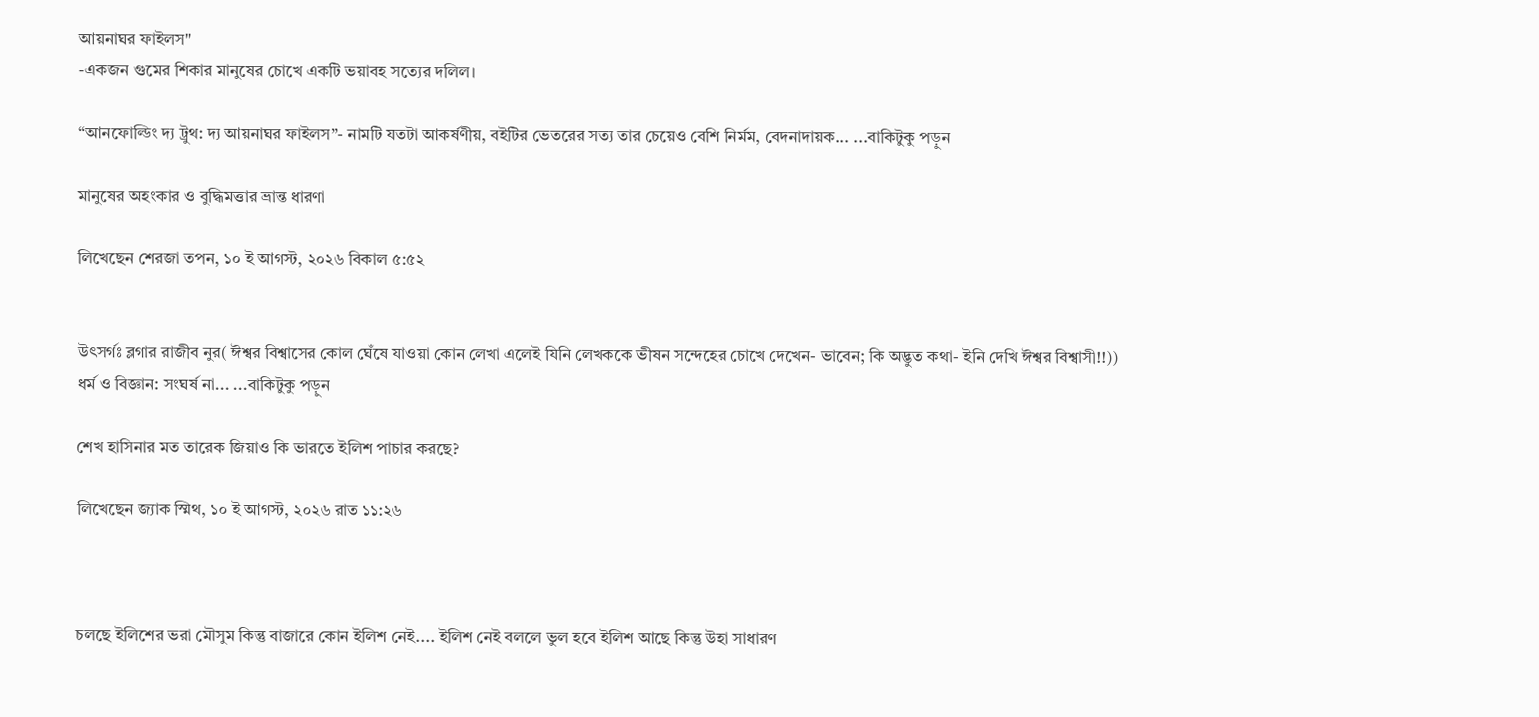আয়নাঘর ফাইলস"
-একজন গুমের শিকার মানুষের চোখে একটি ভয়াবহ সত্যের দলিল।

“আনফোল্ডিং দ্য ট্রুথ: দ্য আয়নাঘর ফাইলস”- নামটি যতটা আকর্ষণীয়, বইটির ভেতরের সত্য তার চেয়েও বেশি নির্মম, বেদনাদায়ক... ...বাকিটুকু পড়ুন

মানুষের অহংকার ও বুদ্ধিমত্তার ভ্রান্ত ধারণা

লিখেছেন শেরজা তপন, ১০ ই আগস্ট, ২০২৬ বিকাল ৫:৫২


উৎসর্গঃ ব্লগার রাজীব নুর( ঈশ্বর বিশ্বাসের কোল ঘেঁষে যাওয়া কোন লেখা এলেই যিনি লেখককে ভীষন সন্দেহের চোখে দেখেন- ভাবেন; কি অদ্ভুত কথা- ইনি দেখি ঈশ্বর বিশ্বাসী!!))
ধর্ম ও বিজ্ঞান: সংঘর্ষ না... ...বাকিটুকু পড়ুন

শেখ হাসিনার মত তারেক জিয়াও কি ভারতে ইলিশ পাচার করছে?

লিখেছেন জ্যাক স্মিথ, ১০ ই আগস্ট, ২০২৬ রাত ১১:২৬



চলছে ইলিশের ভরা মৌসুম কিন্তু বাজারে কোন ইলিশ নেই.... ইলিশ নেই বললে ভুল হবে ইলিশ আছে কিন্তু উহা সাধারণ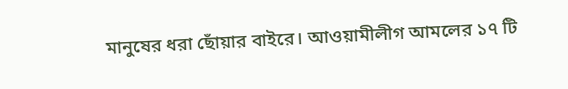মানুষের ধরা ছোঁয়ার বাইরে। আওয়ামীলীগ আমলের ১৭ টি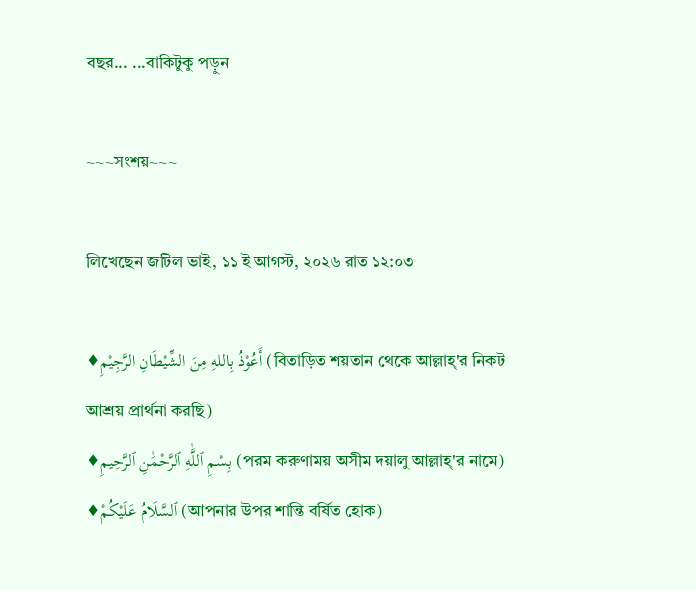বছর... ...বাকিটুকু পড়ুন

~~~সংশয়~~~

লিখেছেন জটিল ভাই, ১১ ই আগস্ট, ২০২৬ রাত ১২:০৩

♦أَعُوْذُ بِاللهِ مِنَ الشِّيْطَانِ الرَّجِيْمِ (বিতাড়িত শয়তান থেকে আল্লাহ্'র নিকট আশ্রয় প্রার্থনা করছি)
♦بِسْمِ ٱللَّٰهِ ٱلرَّحْمَٰنِ ٱلرَّحِيمِ (পরম করুণাময় অসীম দয়ালু আল্লাহ্'র নামে)
♦ٱلسَّلَامُ عَلَيْكُمْ (আপনার উপর শান্তি বর্ষিত হোক)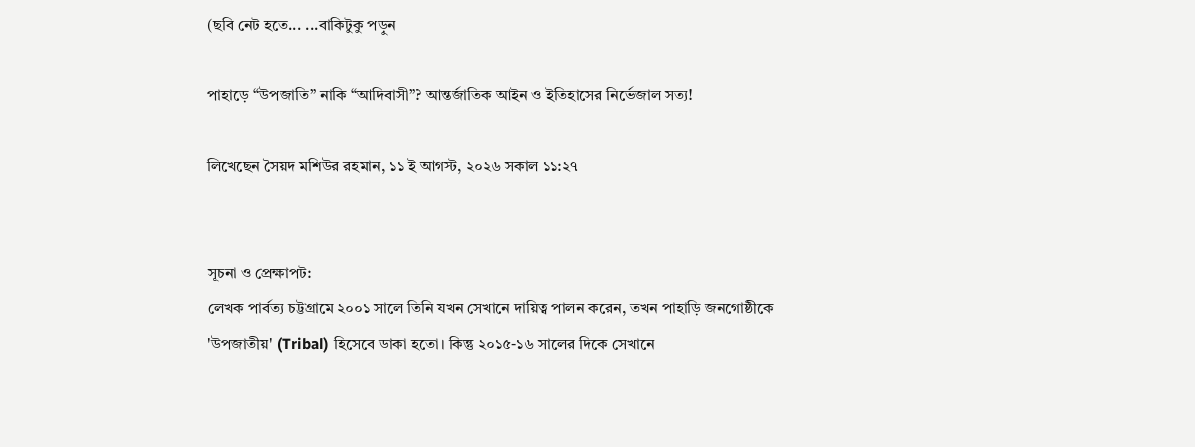(ছবি নেট হতে... ...বাকিটুকু পড়ুন

পাহাড়ে “উপজাতি” নাকি “আদিবাসী”? আন্তর্জাতিক আইন ও ইতিহাসের নির্ভেজাল সত্য!

লিখেছেন সৈয়দ মশিউর রহমান, ১১ ই আগস্ট, ২০২৬ সকাল ১১:২৭


সূচনা ও প্রেক্ষাপট:
লেখক পার্বত্য চট্টগ্রামে ২০০১ সালে তিনি যখন সেখানে দায়িত্ব পালন করেন, তখন পাহাড়ি জনগোষ্ঠীকে 'উপজাতীয়' (Tribal) হিসেবে ডাকা হতো। কিন্তু ২০১৫-১৬ সালের দিকে সেখানে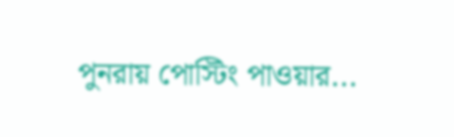পুনরায় পোস্টিং পাওয়ার...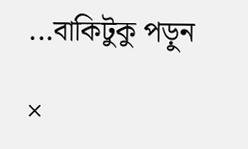...বাকিটুকু পড়ুন

×